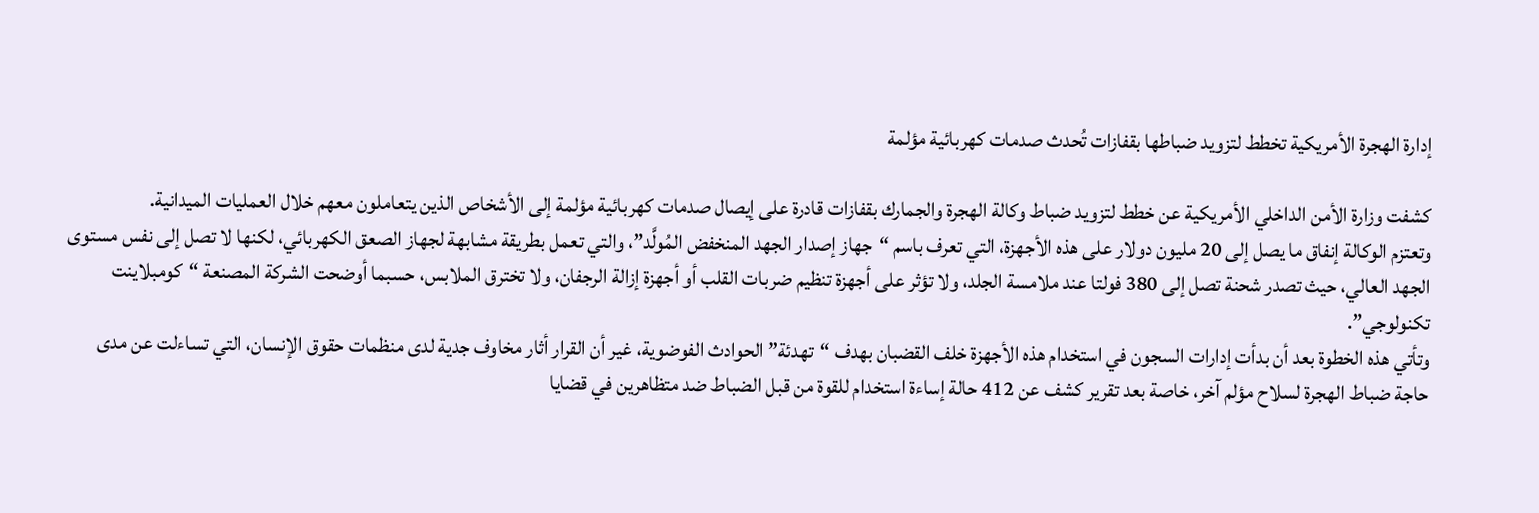إدارة الهجرة الأمريكية تخطط لتزويد ضباطها بقفازات تُحدث صدمات كهربائية مؤلمة

كشفت وزارة الأمن الداخلي الأمريكية عن خطط لتزويد ضباط وكالة الهجرة والجمارك بقفازات قادرة على إيصال صدمات كهربائية مؤلمة إلى الأشخاص الذين يتعاملون معهم خلال العمليات الميدانية.
وتعتزم الوكالة إنفاق ما يصل إلى 20 مليون دولار على هذه الأجهزة، التي تعرف باسم “جهاز إصدار الجهد المنخفض المُولَّد”، والتي تعمل بطريقة مشابهة لجهاز الصعق الكهربائي، لكنها لا تصل إلى نفس مستوى الجهد العالي، حيث تصدر شحنة تصل إلى 380 فولتا عند ملامسة الجلد، ولا تؤثر على أجهزة تنظيم ضربات القلب أو أجهزة إزالة الرجفان، ولا تخترق الملابس، حسبما أوضحت الشركة المصنعة “كومبلاينت تكنولوجي”.
وتأتي هذه الخطوة بعد أن بدأت إدارات السجون في استخدام هذه الأجهزة خلف القضبان بهدف “تهدئة” الحوادث الفوضوية، غير أن القرار أثار مخاوف جدية لدى منظمات حقوق الإنسان، التي تساءلت عن مدى حاجة ضباط الهجرة لسلاح مؤلم آخر، خاصة بعد تقرير كشف عن 412 حالة إساءة استخدام للقوة من قبل الضباط ضد متظاهرين في قضايا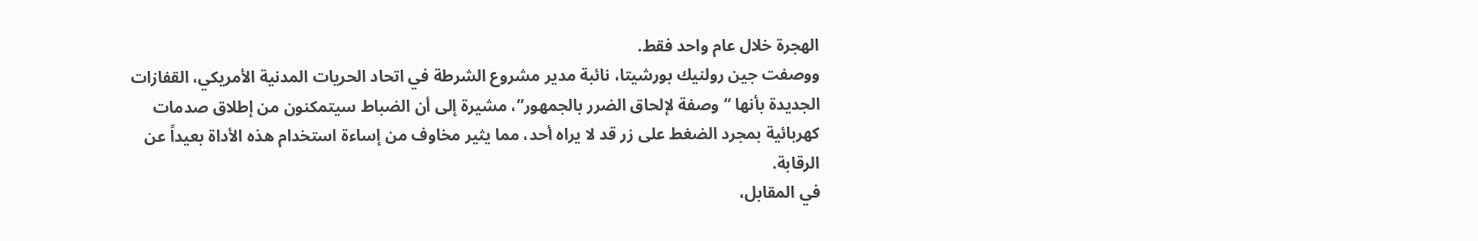الهجرة خلال عام واحد فقط.
ووصفت جين رولنيك بورشيتا، نائبة مدير مشروع الشرطة في اتحاد الحريات المدنية الأمريكي، القفازات الجديدة بأنها “وصفة لإلحاق الضرر بالجمهور”، مشيرة إلى أن الضباط سيتمكنون من إطلاق صدمات كهربائية بمجرد الضغط على زر قد لا يراه أحد، مما يثير مخاوف من إساءة استخدام هذه الأداة بعيداً عن الرقابة.
في المقابل،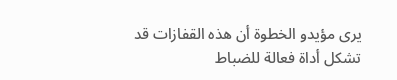يرى مؤيدو الخطوة أن هذه القفازات قد تشكل أداة فعالة للضباط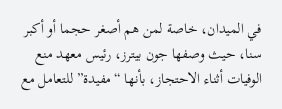في الميدان، خاصة لمن هم أصغر حجما أو أكبر سنا، حيث وصفها جون بيترز، رئيس معهد منع الوفيات أثناء الاحتجاز، بأنها “مفيدة” للتعامل مع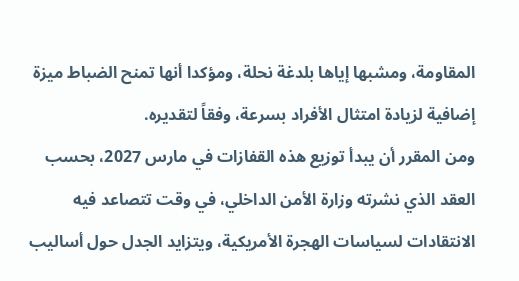المقاومة، ومشبها إياها بلدغة نحلة، ومؤكدا أنها تمنح الضباط ميزة إضافية لزيادة امتثال الأفراد بسرعة، وفقاً لتقديره.
ومن المقرر أن يبدأ توزيع هذه القفازات في مارس 2027، بحسب العقد الذي نشرته وزارة الأمن الداخلي، في وقت تتصاعد فيه الانتقادات لسياسات الهجرة الأمريكية، ويتزايد الجدل حول أساليب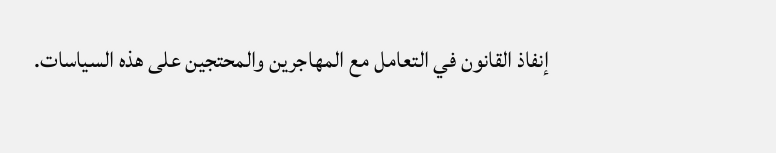إنفاذ القانون في التعامل مع المهاجرين والمحتجين على هذه السياسات.